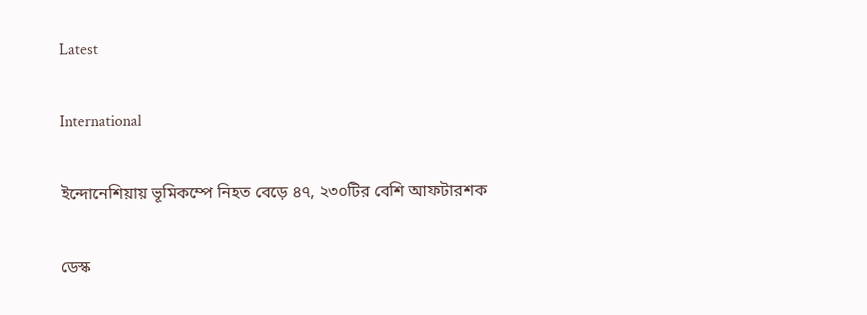Latest

International

ইন্দোনেশিয়ায় ভূমিকম্পে নিহত বেড়ে ৪৭, ২৩০টির বেশি আফটারশক

ডেস্ক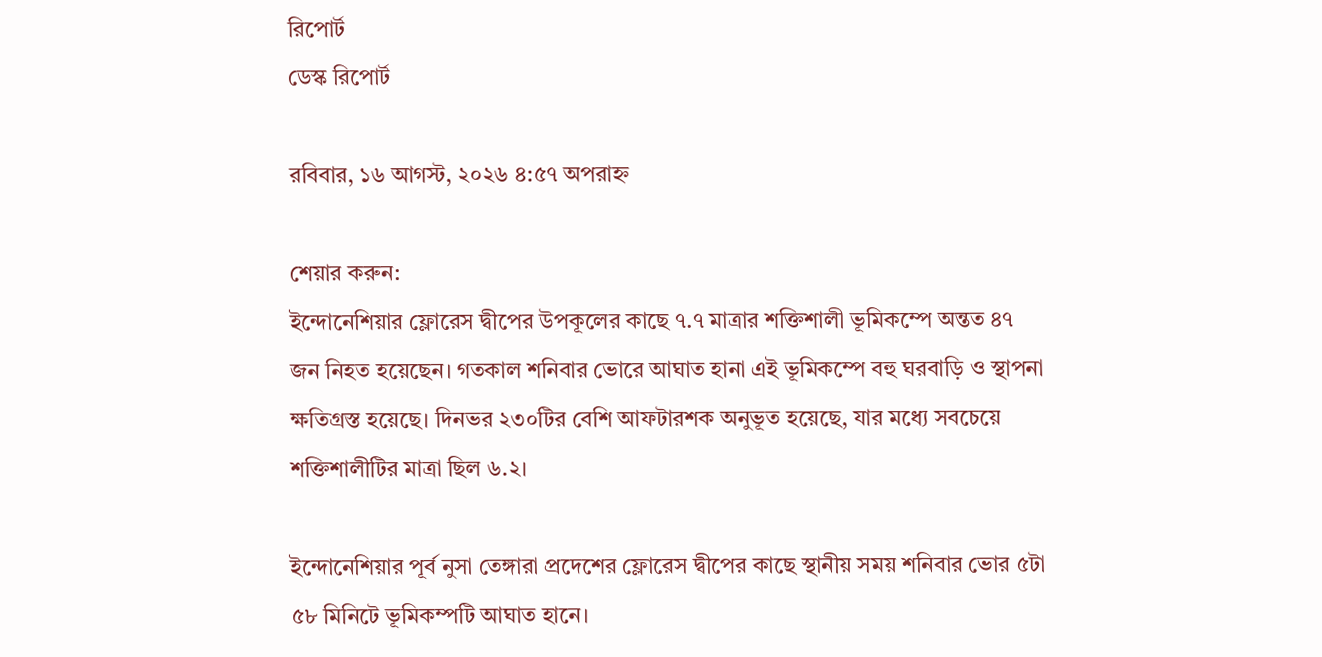রিপোর্ট
ডেস্ক রিপোর্ট

রবিবার, ১৬ আগস্ট, ২০২৬ ৪:৫৭ অপরাহ্ন

শেয়ার করুন:
ইন্দোনেশিয়ার ফ্লোরেস দ্বীপের উপকূলের কাছে ৭.৭ মাত্রার শক্তিশালী ভূমিকম্পে অন্তত ৪৭ জন নিহত হয়েছেন। গতকাল শনিবার ভোরে আঘাত হানা এই ভূমিকম্পে বহু ঘরবাড়ি ও স্থাপনা ক্ষতিগ্রস্ত হয়েছে। দিনভর ২৩০টির বেশি আফটারশক অনুভূত হয়েছে, যার মধ্যে সবচেয়ে শক্তিশালীটির মাত্রা ছিল ৬.২।

ইন্দোনেশিয়ার পূর্ব নুসা তেঙ্গারা প্রদেশের ফ্লোরেস দ্বীপের কাছে স্থানীয় সময় শনিবার ভোর ৫টা ৫৮ মিনিটে ভূমিকম্পটি আঘাত হানে।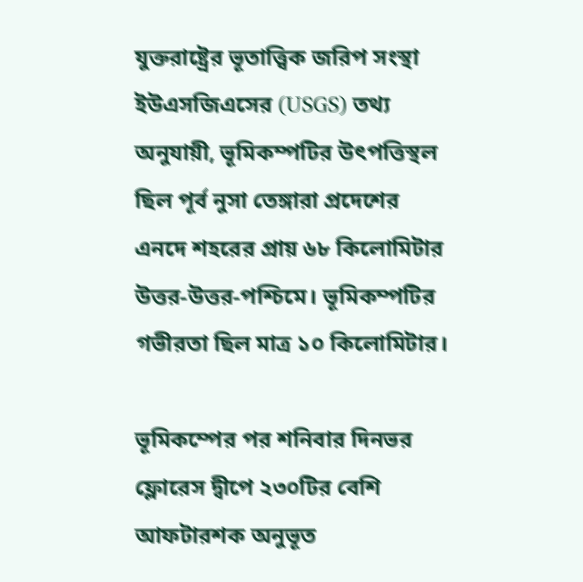যুক্তরাষ্ট্রের ভূতাত্ত্বিক জরিপ সংস্থা ইউএসজিএসের (USGS) তথ্য অনুযায়ী, ভূমিকম্পটির উৎপত্তিস্থল ছিল পূর্ব নুসা তেঙ্গারা প্রদেশের এনদে শহরের প্রায় ৬৮ কিলোমিটার উত্তর-উত্তর-পশ্চিমে। ভূমিকম্পটির গভীরতা ছিল মাত্র ১০ কিলোমিটার।

ভূমিকম্পের পর শনিবার দিনভর ফ্লোরেস দ্বীপে ২৩০টির বেশি আফটারশক অনুভূত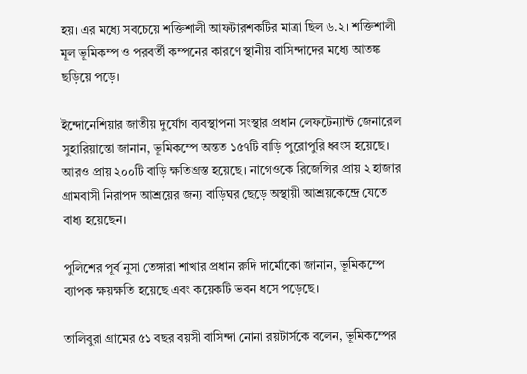হয়। এর মধ্যে সবচেয়ে শক্তিশালী আফটারশকটির মাত্রা ছিল ৬.২। শক্তিশালী মূল ভূমিকম্প ও পরবর্তী কম্পনের কারণে স্থানীয় বাসিন্দাদের মধ্যে আতঙ্ক ছড়িয়ে পড়ে।

ইন্দোনেশিয়ার জাতীয় দুর্যোগ ব্যবস্থাপনা সংস্থার প্রধান লেফটেন্যান্ট জেনারেল সুহারিয়ান্তো জানান, ভূমিকম্পে অন্তত ১৫৭টি বাড়ি পুরোপুরি ধ্বংস হয়েছে। আরও প্রায় ২০০টি বাড়ি ক্ষতিগ্রস্ত হয়েছে। নাগেওকে রিজেন্সির প্রায় ২ হাজার গ্রামবাসী নিরাপদ আশ্রয়ের জন্য বাড়িঘর ছেড়ে অস্থায়ী আশ্রয়কেন্দ্রে যেতে বাধ্য হয়েছেন।

পুলিশের পূর্ব নুসা তেঙ্গারা শাখার প্রধান রুদি দার্মোকো জানান, ভূমিকম্পে ব্যাপক ক্ষয়ক্ষতি হয়েছে এবং কয়েকটি ভবন ধসে পড়েছে।

তালিবুরা গ্রামের ৫১ বছর বয়সী বাসিন্দা নোনা রয়টার্সকে বলেন, ভূমিকম্পের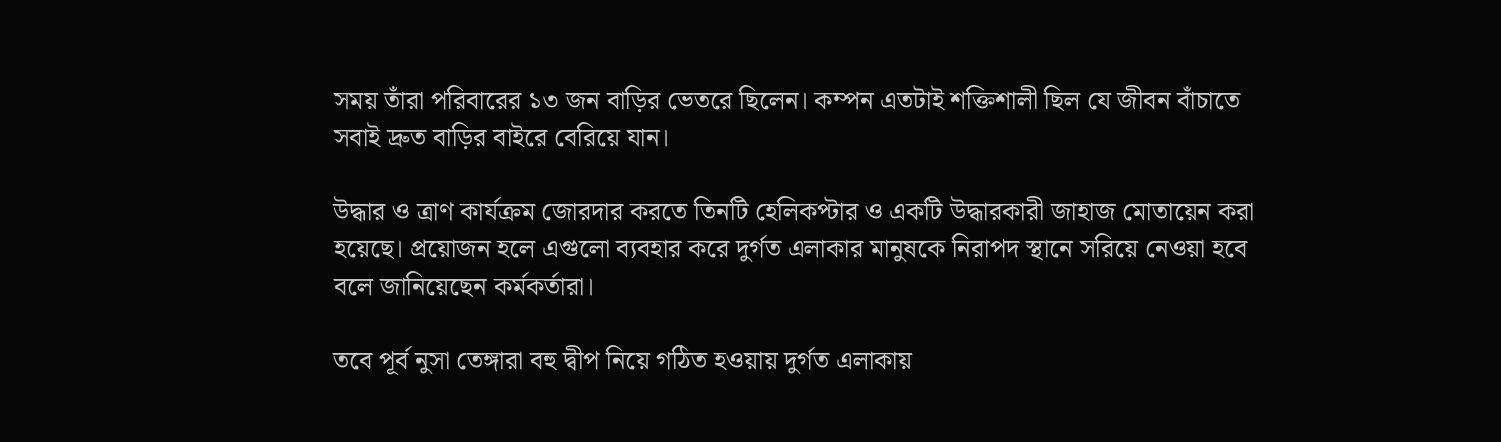সময় তাঁরা পরিবারের ১৩ জন বাড়ির ভেতরে ছিলেন। কম্পন এতটাই শক্তিশালী ছিল যে জীবন বাঁচাতে সবাই দ্রুত বাড়ির বাইরে বেরিয়ে যান।

উদ্ধার ও ত্রাণ কার্যক্রম জোরদার করতে তিনটি হেলিকপ্টার ও একটি উদ্ধারকারী জাহাজ মোতায়েন করা হয়েছে। প্রয়োজন হলে এগুলো ব্যবহার করে দুর্গত এলাকার মানুষকে নিরাপদ স্থানে সরিয়ে নেওয়া হবে বলে জানিয়েছেন কর্মকর্তারা।

তবে পূর্ব নুসা তেঙ্গারা বহু দ্বীপ নিয়ে গঠিত হওয়ায় দুর্গত এলাকায়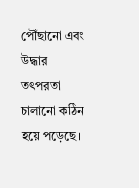পৌঁছানো এবং উদ্ধার তৎপরতা চালানো কঠিন হয়ে পড়েছে।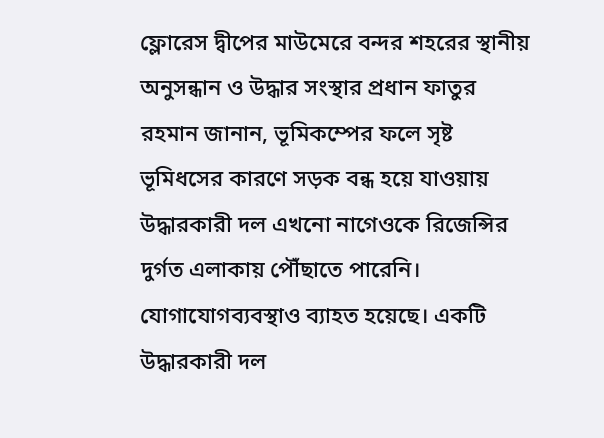ফ্লোরেস দ্বীপের মাউমেরে বন্দর শহরের স্থানীয় অনুসন্ধান ও উদ্ধার সংস্থার প্রধান ফাতুর রহমান জানান, ভূমিকম্পের ফলে সৃষ্ট ভূমিধসের কারণে সড়ক বন্ধ হয়ে যাওয়ায় উদ্ধারকারী দল এখনো নাগেওকে রিজেন্সির দুর্গত এলাকায় পৌঁছাতে পারেনি। যোগাযোগব্যবস্থাও ব্যাহত হয়েছে। একটি উদ্ধারকারী দল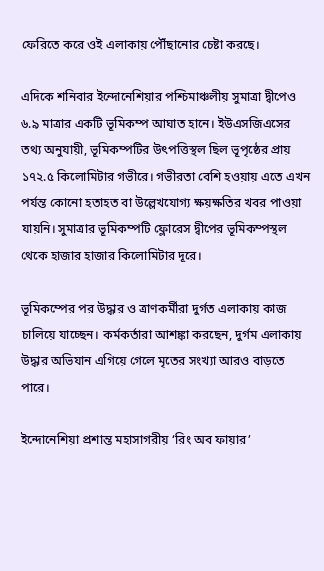ফেরিতে করে ওই এলাকায় পৌঁছানোর চেষ্টা করছে।

এদিকে শনিবার ইন্দোনেশিয়ার পশ্চিমাঞ্চলীয় সুমাত্রা দ্বীপেও ৬.৯ মাত্রার একটি ভূমিকম্প আঘাত হানে। ইউএসজিএসের তথ্য অনুযায়ী, ভূমিকম্পটির উৎপত্তিস্থল ছিল ভূপৃষ্ঠের প্রায় ১৭২.৫ কিলোমিটার গভীরে। গভীরতা বেশি হওয়ায় এতে এখন পর্যন্ত কোনো হতাহত বা উল্লেখযোগ্য ক্ষয়ক্ষতির খবর পাওয়া যায়নি। সুমাত্রার ভূমিকম্পটি ফ্লোরেস দ্বীপের ভূমিকম্পস্থল থেকে হাজার হাজার কিলোমিটার দূরে।

ভূমিকম্পের পর উদ্ধার ও ত্রাণকর্মীরা দুর্গত এলাকায় কাজ চালিয়ে যাচ্ছেন। কর্মকর্তারা আশঙ্কা করছেন, দুর্গম এলাকায় উদ্ধার অভিযান এগিয়ে গেলে মৃতের সংখ্যা আরও বাড়তে পারে।

ইন্দোনেশিয়া প্রশান্ত মহাসাগরীয় ‘রিং অব ফায়ার’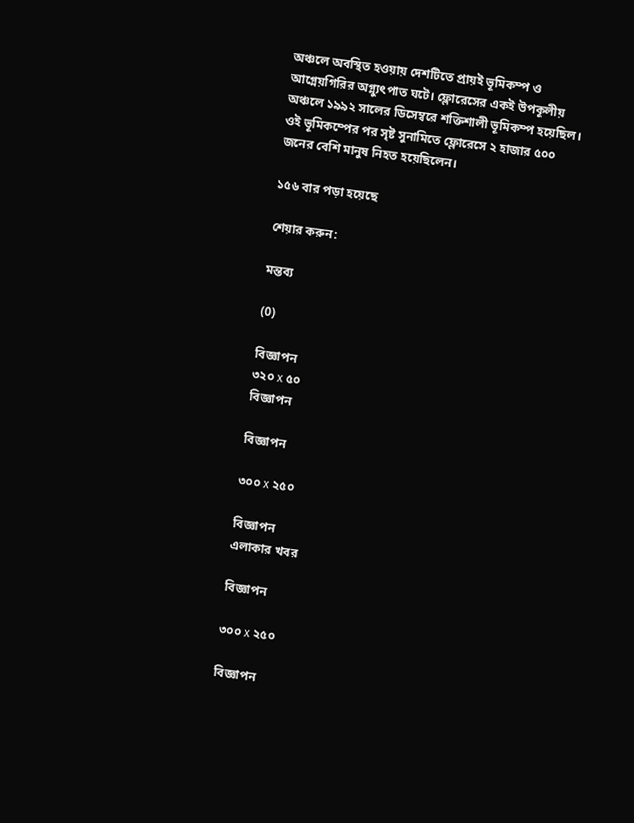অঞ্চলে অবস্থিত হওয়ায় দেশটিতে প্রায়ই ভূমিকম্প ও আগ্নেয়গিরির অগ্ন্যুৎপাত ঘটে। ফ্লোরেসের একই উপকূলীয় অঞ্চলে ১৯৯২ সালের ডিসেম্বরে শক্তিশালী ভূমিকম্প হয়েছিল। ওই ভূমিকম্পের পর সৃষ্ট সুনামিতে ফ্লোরেসে ২ হাজার ৫০০ জনের বেশি মানুষ নিহত হয়েছিলেন।

১৫৬ বার পড়া হয়েছে

শেয়ার করুন:

মন্তব্য

(0)

বিজ্ঞাপন
৩২০ x ৫০
বিজ্ঞাপন

বিজ্ঞাপন

৩০০ x ২৫০

বিজ্ঞাপন
এলাকার খবর

বিজ্ঞাপন

৩০০ x ২৫০

বিজ্ঞাপন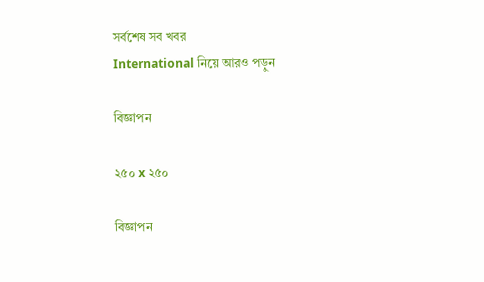সর্বশেষ সব খবর
International নিয়ে আরও পড়ুন

বিজ্ঞাপন

২৫০ x ২৫০

বিজ্ঞাপন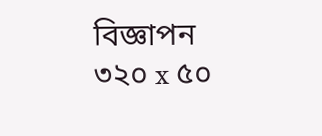বিজ্ঞাপন
৩২০ x ৫০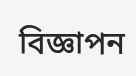বিজ্ঞাপন